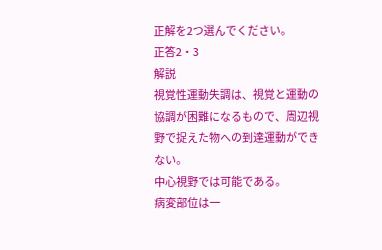正解を2つ選んでください。
正答2・3
解説
視覚性運動失調は、視覚と運動の協調が困難になるもので、周辺視野で捉えた物への到達運動ができない。
中心視野では可能である。
病変部位は一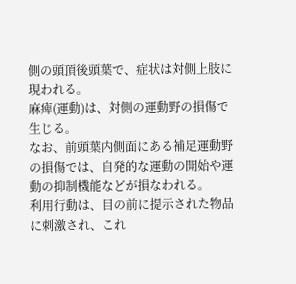側の頭頂後頭葉で、症状は対側上肢に現われる。
麻痺(運動)は、対側の運動野の損傷で生じる。
なお、前頭葉内側面にある補足運動野の損傷では、自発的な運動の開始や運動の抑制機能などが損なわれる。
利用行動は、目の前に提示された物品に刺激され、これ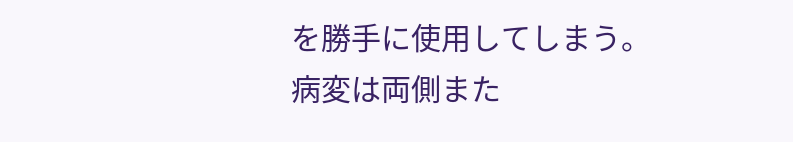を勝手に使用してしまう。
病変は両側また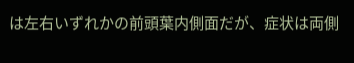は左右いずれかの前頭葉内側面だが、症状は両側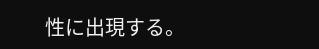性に出現する。